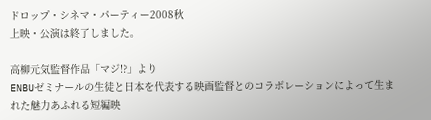ドロップ・シネマ・パーティー2008秋
上映・公演は終了しました。

高柳元気監督作品「マジ!?」より
ENBUゼミナールの生徒と日本を代表する映画監督とのコラボレーションによって生まれた魅力あふれる短編映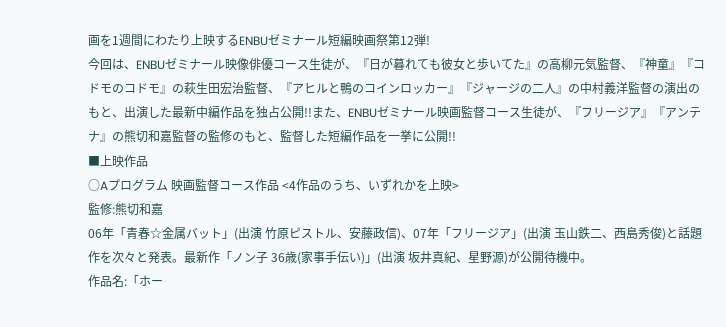画を1週間にわたり上映するENBUゼミナール短編映画祭第12弾!
今回は、ENBUゼミナール映像俳優コース生徒が、『日が暮れても彼女と歩いてた』の高柳元気監督、『神童』『コドモのコドモ』の萩生田宏治監督、『アヒルと鴨のコインロッカー』『ジャージの二人』の中村義洋監督の演出のもと、出演した最新中編作品を独占公開!!また、ENBUゼミナール映画監督コース生徒が、『フリージア』『アンテナ』の熊切和嘉監督の監修のもと、監督した短編作品を一挙に公開!!
■上映作品
○Aプログラム 映画監督コース作品 <4作品のうち、いずれかを上映>
監修:熊切和嘉
06年「青春☆金属バット」(出演 竹原ピストル、安藤政信)、07年「フリージア」(出演 玉山鉄二、西島秀俊)と話題作を次々と発表。最新作「ノン子 36歳(家事手伝い)」(出演 坂井真紀、星野源)が公開待機中。
作品名:「ホー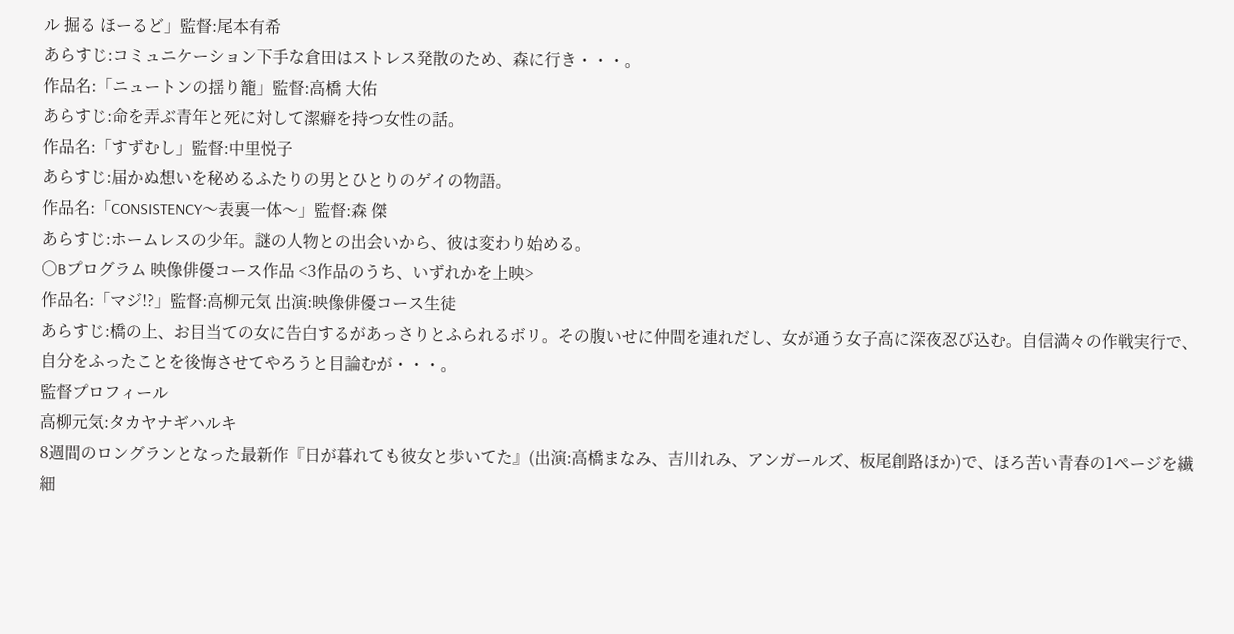ル 掘る ほーるど」監督:尾本有希
あらすじ:コミュニケーション下手な倉田はストレス発散のため、森に行き・・・。
作品名:「ニュートンの揺り籠」監督:高橋 大佑
あらすじ:命を弄ぶ青年と死に対して潔癖を持つ女性の話。
作品名:「すずむし」監督:中里悦子
あらすじ:届かぬ想いを秘めるふたりの男とひとりのゲイの物語。
作品名:「CONSISTENCY〜表裏一体〜」監督:森 傑
あらすじ:ホームレスの少年。謎の人物との出会いから、彼は変わり始める。
○Bプログラム 映像俳優コース作品 <3作品のうち、いずれかを上映>
作品名:「マジ!?」監督:高柳元気 出演:映像俳優コース生徒
あらすじ:橋の上、お目当ての女に告白するがあっさりとふられるボリ。その腹いせに仲間を連れだし、女が通う女子高に深夜忍び込む。自信満々の作戦実行で、自分をふったことを後悔させてやろうと目論むが・・・。
監督プロフィール
高柳元気:タカヤナギハルキ
8週間のロングランとなった最新作『日が暮れても彼女と歩いてた』(出演:高橋まなみ、吉川れみ、アンガールズ、板尾創路ほか)で、ほろ苦い青春の1ページを繊細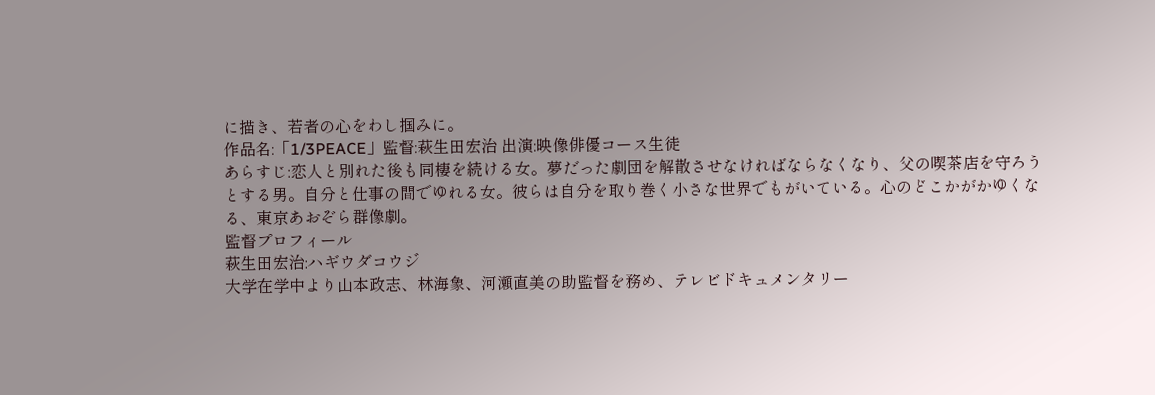に描き、若者の心をわし掴みに。
作品名:「1/3PEACE」監督:萩生田宏治 出演:映像俳優コース生徒
あらすじ:恋人と別れた後も同棲を続ける女。夢だった劇団を解散させなければならなくなり、父の喫茶店を守ろうとする男。自分と仕事の間でゆれる女。彼らは自分を取り巻く小さな世界でもがいている。心のどこかがかゆくなる、東京あおぞら群像劇。
監督プロフィール
萩生田宏治:ハギウダコウジ
大学在学中より山本政志、林海象、河瀬直美の助監督を務め、テレビドキュメンタリー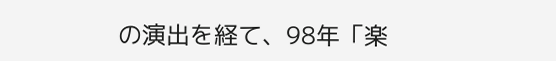の演出を経て、98年「楽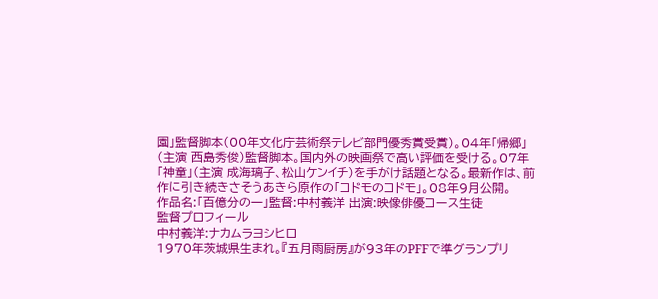園」監督脚本(00年文化庁芸術祭テレビ部門優秀賞受賞)。04年「帰郷」(主演 西島秀俊)監督脚本。国内外の映画祭で高い評価を受ける。07年「神童」(主演 成海璃子、松山ケンイチ)を手がけ話題となる。最新作は、前作に引き続きさそうあきら原作の「コドモのコドモ」。08年9月公開。
作品名:「百億分の一」監督:中村義洋 出演:映像俳優コース生徒
監督プロフィール
中村義洋:ナカムラヨシヒロ
1970年茨城県生まれ。『五月雨厨房』が93年のPFFで準グランプリ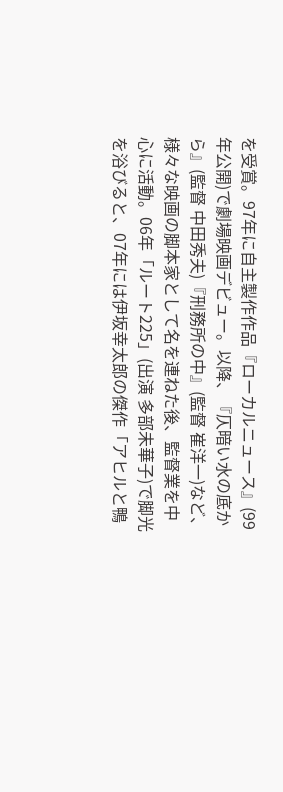を受賞。97年に自主製作作品『ローカルニュース』(99年公開)で劇場映画デビュー。以降、『仄暗い水の底から』(監督 中田秀夫)『刑務所の中』(監督 崔洋一)など、様々な映画の脚本家として名を連ねた後、監督業を中心に活動。06年「ルート225」(出演 多部未華子)で脚光を浴びると、07年には伊坂幸太郎の傑作「アヒルと鴨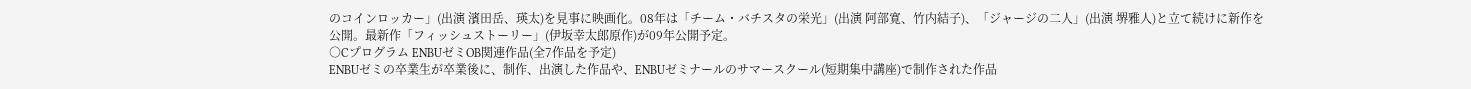のコインロッカー」(出演 濱田岳、瑛太)を見事に映画化。08年は「チーム・バチスタの栄光」(出演 阿部寛、竹内結子)、「ジャージの二人」(出演 堺雅人)と立て続けに新作を公開。最新作「フィッシュストーリー」(伊坂幸太郎原作)が09年公開予定。
○Cプログラム ENBUゼミOB関連作品(全7作品を予定)
ENBUゼミの卒業生が卒業後に、制作、出演した作品や、ENBUゼミナールのサマースクール(短期集中講座)で制作された作品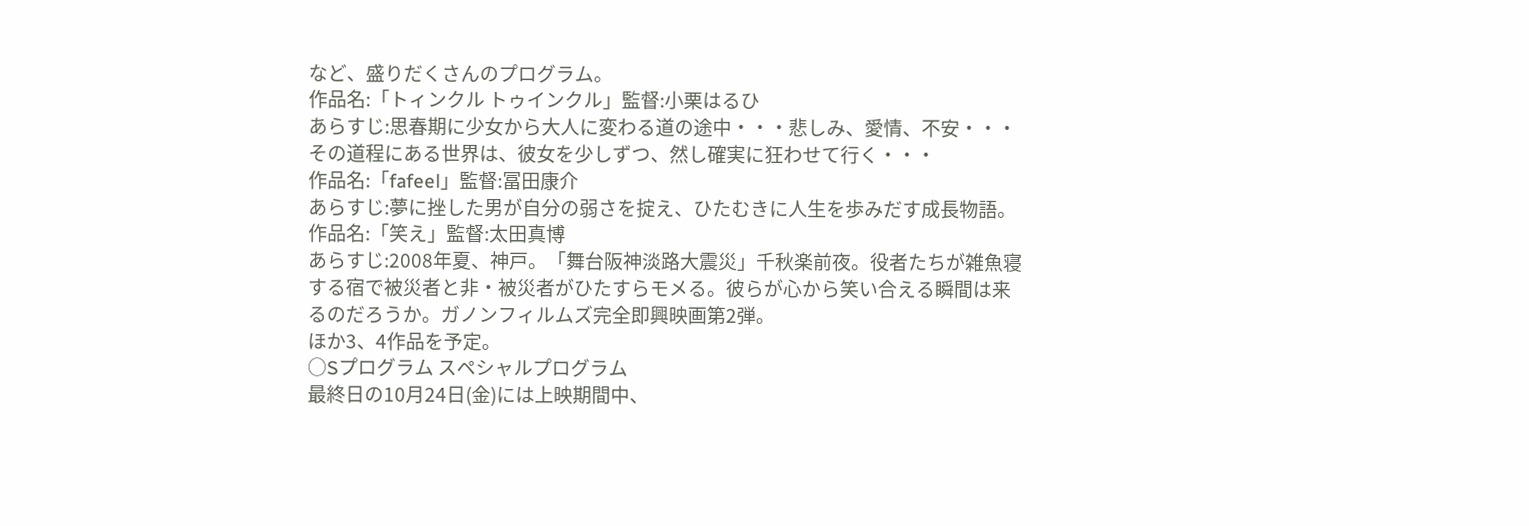など、盛りだくさんのプログラム。
作品名:「トィンクル トゥインクル」監督:小栗はるひ
あらすじ:思春期に少女から大人に変わる道の途中・・・悲しみ、愛情、不安・・・その道程にある世界は、彼女を少しずつ、然し確実に狂わせて行く・・・
作品名:「fafeel」監督:冨田康介
あらすじ:夢に挫した男が自分の弱さを掟え、ひたむきに人生を歩みだす成長物語。
作品名:「笑え」監督:太田真博
あらすじ:2008年夏、神戸。「舞台阪神淡路大震災」千秋楽前夜。役者たちが雑魚寝する宿で被災者と非・被災者がひたすらモメる。彼らが心から笑い合える瞬間は来るのだろうか。ガノンフィルムズ完全即興映画第2弾。
ほか3、4作品を予定。
○Sプログラム スペシャルプログラム
最終日の10月24日(金)には上映期間中、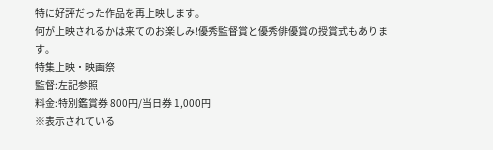特に好評だった作品を再上映します。
何が上映されるかは来てのお楽しみ!優秀監督賞と優秀俳優賞の授賞式もあります。
特集上映・映画祭
監督:左記参照
料金:特別鑑賞券 800円/当日券 1,000円
※表示されている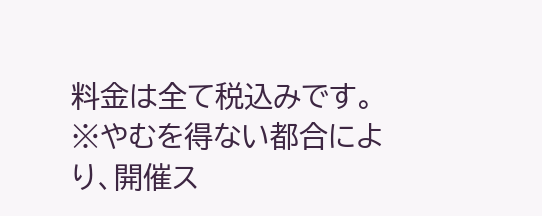料金は全て税込みです。
※やむを得ない都合により、開催ス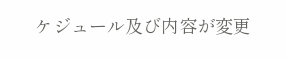ケジュール及び内容が変更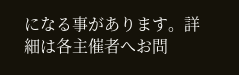になる事があります。詳細は各主催者へお問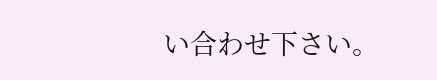い合わせ下さい。